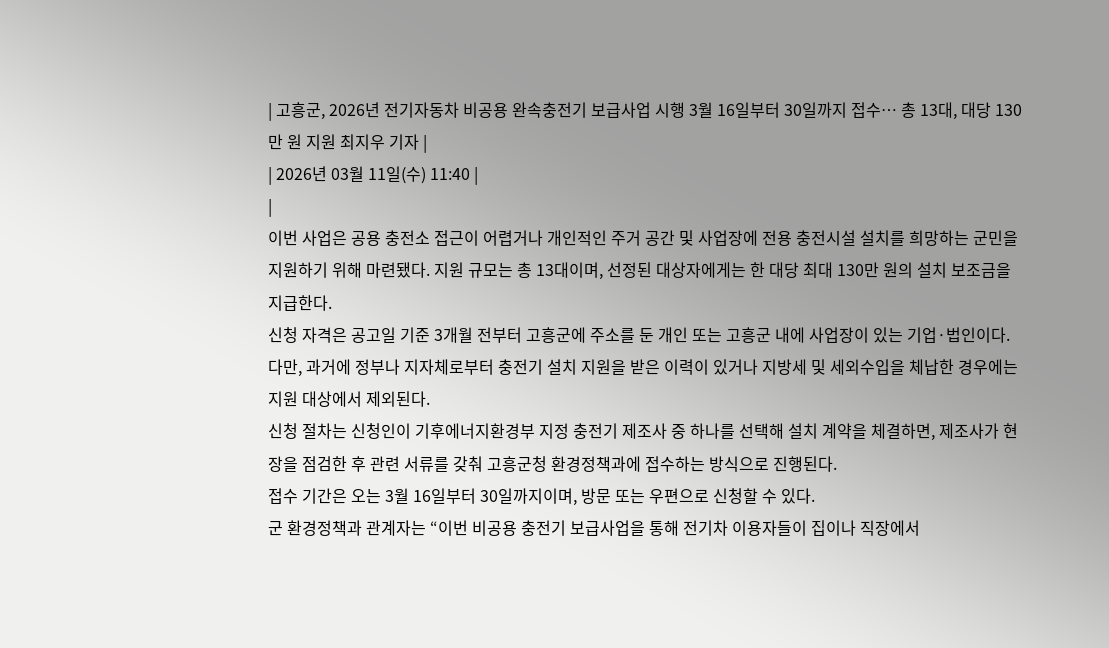| 고흥군, 2026년 전기자동차 비공용 완속충전기 보급사업 시행 3월 16일부터 30일까지 접수… 총 13대, 대당 130만 원 지원 최지우 기자 |
| 2026년 03월 11일(수) 11:40 |
|
이번 사업은 공용 충전소 접근이 어렵거나 개인적인 주거 공간 및 사업장에 전용 충전시설 설치를 희망하는 군민을 지원하기 위해 마련됐다. 지원 규모는 총 13대이며, 선정된 대상자에게는 한 대당 최대 130만 원의 설치 보조금을 지급한다.
신청 자격은 공고일 기준 3개월 전부터 고흥군에 주소를 둔 개인 또는 고흥군 내에 사업장이 있는 기업·법인이다.
다만, 과거에 정부나 지자체로부터 충전기 설치 지원을 받은 이력이 있거나 지방세 및 세외수입을 체납한 경우에는 지원 대상에서 제외된다.
신청 절차는 신청인이 기후에너지환경부 지정 충전기 제조사 중 하나를 선택해 설치 계약을 체결하면, 제조사가 현장을 점검한 후 관련 서류를 갖춰 고흥군청 환경정책과에 접수하는 방식으로 진행된다.
접수 기간은 오는 3월 16일부터 30일까지이며, 방문 또는 우편으로 신청할 수 있다.
군 환경정책과 관계자는 “이번 비공용 충전기 보급사업을 통해 전기차 이용자들이 집이나 직장에서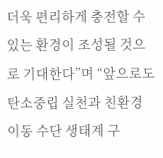더욱 편리하게 충전할 수 있는 환경이 조성될 것으로 기대한다”며 “앞으로도 탄소중립 실천과 친환경 이동 수단 생태계 구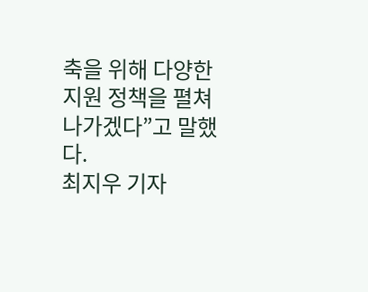축을 위해 다양한 지원 정책을 펼쳐 나가겠다”고 말했다.
최지우 기자